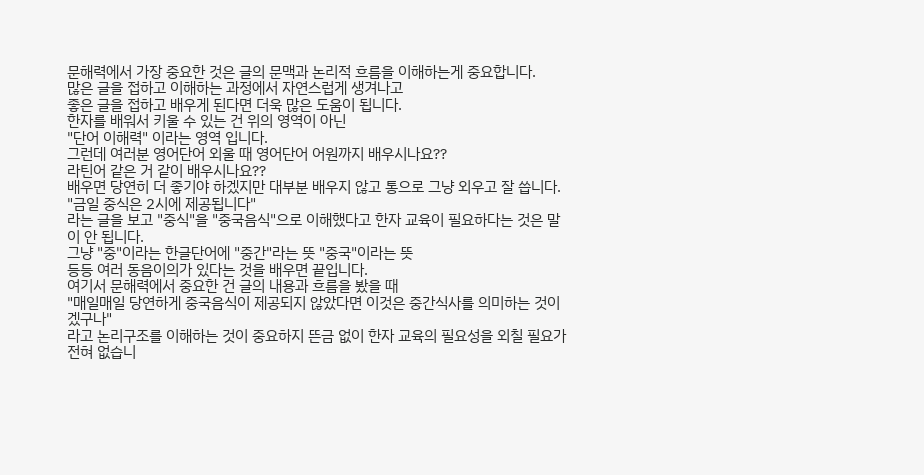문해력에서 가장 중요한 것은 글의 문맥과 논리적 흐름을 이해하는게 중요합니다.
많은 글을 접하고 이해하는 과정에서 자연스럽게 생겨나고
좋은 글을 접하고 배우게 된다면 더욱 많은 도움이 됩니다.
한자를 배워서 키울 수 있는 건 위의 영역이 아닌
"단어 이해력" 이라는 영역 입니다.
그런데 여러분 영어단어 외울 때 영어단어 어원까지 배우시나요??
라틴어 같은 거 같이 배우시나요??
배우면 당연히 더 좋기야 하겠지만 대부분 배우지 않고 통으로 그냥 외우고 잘 씁니다.
"금일 중식은 2시에 제공됩니다"
라는 글을 보고 "중식"을 "중국음식"으로 이해했다고 한자 교육이 필요하다는 것은 말이 안 됩니다.
그냥 "중"이라는 한글단어에 "중간"라는 뜻 "중국"이라는 뜻
등등 여러 동음이의가 있다는 것을 배우면 끝입니다.
여기서 문해력에서 중요한 건 글의 내용과 흐름을 봤을 때
"매일매일 당연하게 중국음식이 제공되지 않았다면 이것은 중간식사를 의미하는 것이겠구나"
라고 논리구조를 이해하는 것이 중요하지 뜬금 없이 한자 교육의 필요성을 외칠 필요가 전혀 없습니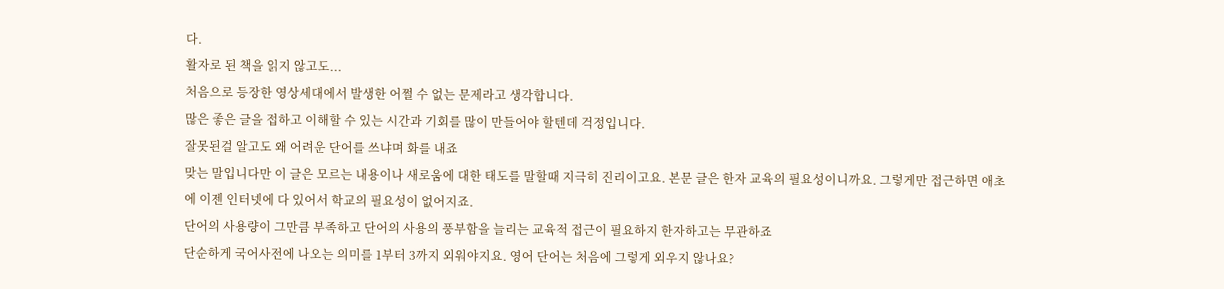다.
활자로 된 책을 읽지 않고도...
처음으로 등장한 영상세대에서 발생한 어쩔 수 없는 문제라고 생각합니다.
많은 좋은 글을 접하고 이해할 수 있는 시간과 기회를 많이 만들어야 할텐데 걱정입니다.
잘못된걸 알고도 왜 어려운 단어를 쓰냐며 화를 내죠
맞는 말입니다만 이 글은 모르는 내용이나 새로움에 대한 태도를 말할때 지극히 진리이고요. 본문 글은 한자 교육의 필요성이니까요. 그렇게만 접근하면 애초에 이젠 인터넷에 다 있어서 학교의 필요성이 없어지죠.
단어의 사용량이 그만큼 부족하고 단어의 사용의 풍부함을 늘리는 교육적 접근이 필요하지 한자하고는 무관하죠
단순하게 국어사전에 나오는 의미를 1부터 3까지 외워야지요. 영어 단어는 처음에 그렇게 외우지 않나요?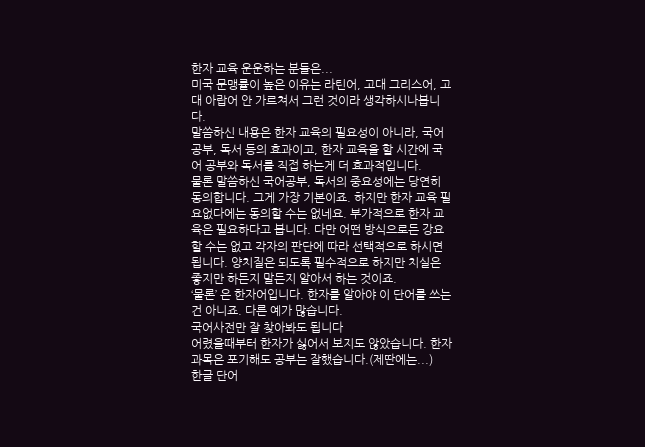한자 교육 운운하는 분들은...
미국 문맹률이 높은 이유는 라틴어, 고대 그리스어, 고대 아랍어 안 가르쳐서 그런 것이라 생각하시나봅니다.
말씀하신 내용은 한자 교육의 필요성이 아니라, 국어공부, 독서 등의 효과이고, 한자 교육을 할 시간에 국어 공부와 독서를 직접 하는게 더 효과적입니다.
물론 말씀하신 국어공부, 독서의 중요성에는 당연히 동의합니다. 그게 가장 기본이죠. 하지만 한자 교육 필요없다에는 동의할 수는 없네요. 부가적으로 한자 교육은 필요하다고 봅니다. 다만 어떤 방식으로든 강요할 수는 없고 각자의 판단에 따라 선택적으로 하시면 됩니다. 양치질은 되도록 필수적으로 하지만 치실은 좋지만 하든지 말든지 알아서 하는 것이죠.
‘물론’ 은 한자어입니다. 한자를 알아야 이 단어를 쓰는건 아니죠. 다른 예가 많습니다.
국어사전만 잘 찾아봐도 됩니다
어렸을때부터 한자가 싫어서 보지도 않았습니다. 한자 과목은 포기해도 공부는 잘했습니다.(제딴에는...)
한글 단어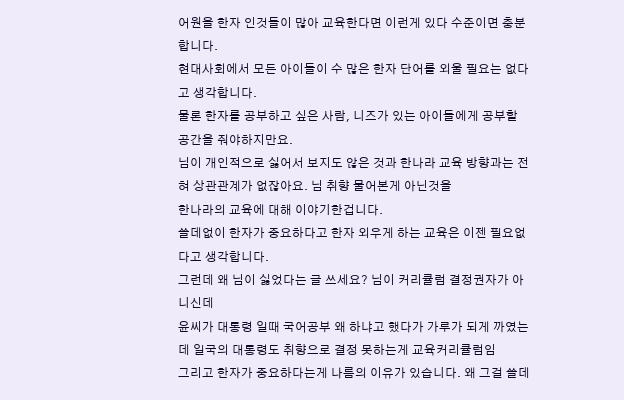어원을 한자 인것들이 많아 교육한다면 이런게 있다 수준이면 충분합니다.
현대사회에서 모든 아이들이 수 많은 한자 단어를 외울 필요는 없다고 생각합니다.
물론 한자를 공부하고 싶은 사람, 니즈가 있는 아이들에게 공부할 공간을 줘야하지만요.
님이 개인적으로 싫어서 보지도 않은 것과 한나라 교육 방향과는 전혀 상관관계가 없잖아요. 님 취향 물어본게 아닌것을
한나라의 교육에 대해 이야기한겁니다.
쓸데없이 한자가 중요하다고 한자 외우게 하는 교육은 이젠 필요없다고 생각합니다.
그런데 왜 님이 싫었다는 글 쓰세요? 님이 커리큘럼 결정권자가 아니신데
윤씨가 대통령 일때 국어공부 왜 하냐고 했다가 가루가 되게 까였는데 일국의 대통령도 취향으로 결정 못하는게 교육커리큘럼임
그리고 한자가 중요하다는게 나름의 이유가 있습니다. 왜 그걸 쓸데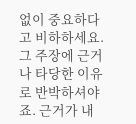없이 중요하다고 비하하세요. 그 주장에 근거나 타당한 이유로 반박하셔야죠. 근거가 내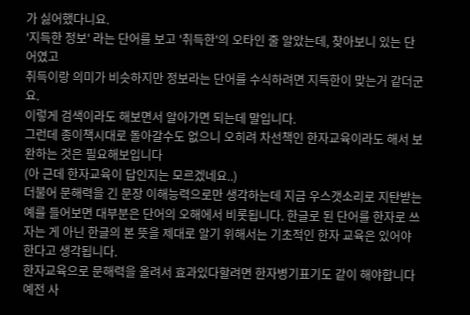가 싫어했다니요.
'지득한 정보' 라는 단어를 보고 '취득한'의 오타인 줄 알았는데, 찾아보니 있는 단어였고
취득이랑 의미가 비슷하지만 정보라는 단어를 수식하려면 지득한이 맞는거 같더군요.
이렇게 검색이라도 해보면서 알아가면 되는데 말입니다.
그런데 종이책시대로 돌아갈수도 없으니 오히려 차선책인 한자교육이라도 해서 보완하는 것은 필요해보입니다
(아 근데 한자교육이 답인지는 모르겠네요..)
더불어 문해력을 긴 문장 이해능력으로만 생각하는데 지금 우스갯소리로 지탄받는 예를 들어보면 대부분은 단어의 오해에서 비롯됩니다. 한글로 된 단어를 한자로 쓰자는 게 아닌 한글의 본 뜻을 제대로 알기 위해서는 기초적인 한자 교육은 있어야 한다고 생각됩니다.
한자교육으로 문해력을 올려서 효과있다할려면 한자병기표기도 같이 해야합니다
예전 사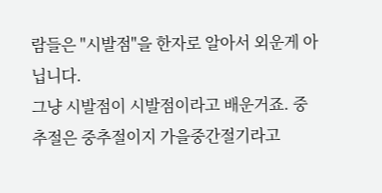람들은 "시발점"을 한자로 알아서 외운게 아닙니다.
그냥 시발점이 시발점이라고 배운거죠. 중추절은 중추절이지 가을중간절기라고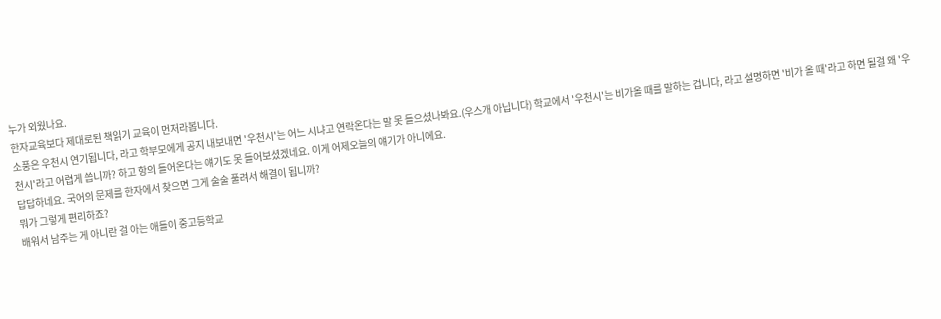누가 외웠나요.
한자교육보다 제대로된 책읽기 교육이 먼저라봅니다.
소풍은 우천시 연기됩니다, 라고 학부모에게 공지 내보내면 '우천시'는 어느 시냐고 연락온다는 말 못 들으셨나봐요.(우스개 아닙니다) 학교에서 '우천시'는 비가올 때를 말하는 겁니다, 라고 설명하면 '비가 올 때'라고 하면 될걸 왜 '우천시'라고 어렵게 씁니까? 하고 항의 들어온다는 얘기도 못 들어보셨겠네요. 이게 어제오늘의 얘기가 아니에요.
답답하네요. 국어의 문제를 한자에서 찾으면 그게 술술 풀려서 해결이 됩니까?
뭐가 그렇게 편리하죠?
배워서 남주는 게 아니란 걸 아는 애들이 중고등학교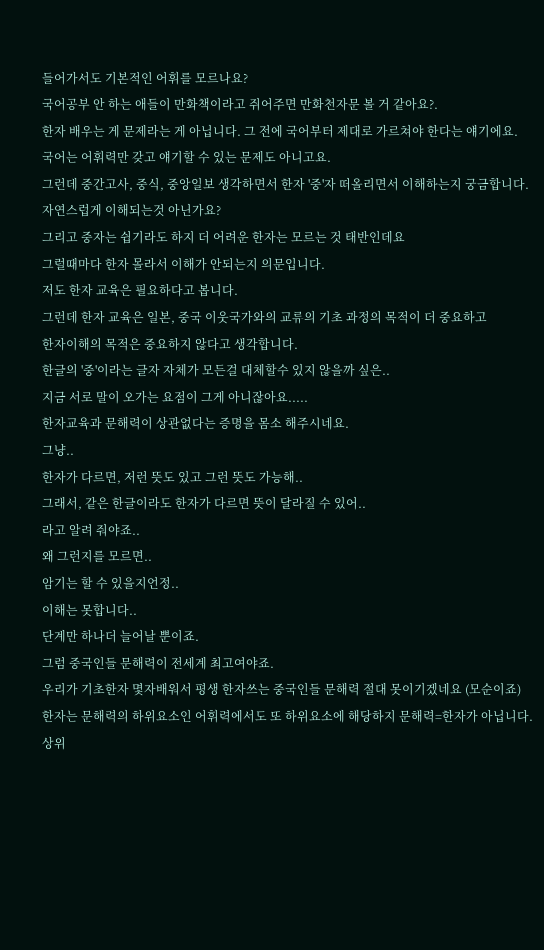들어가서도 기본적인 어휘를 모르나요?
국어공부 안 하는 애들이 만화책이라고 쥐어주면 만화천자문 볼 거 같아요?.
한자 배우는 게 문제라는 게 아닙니다. 그 전에 국어부터 제대로 가르쳐야 한다는 얘기에요.
국어는 어휘력만 갖고 얘기할 수 있는 문제도 아니고요.
그런데 중간고사, 중식, 중앙일보 생각하면서 한자 '중'자 떠올리면서 이해하는지 궁금합니다.
자연스럽게 이해되는것 아닌가요?
그리고 중자는 쉽기라도 하지 더 어려운 한자는 모르는 것 태반인데요
그럴때마다 한자 몰라서 이해가 안되는지 의문입니다.
저도 한자 교육은 필요하다고 봅니다.
그런데 한자 교육은 일본, 중국 이웃국가와의 교류의 기초 과정의 목적이 더 중요하고
한자이해의 목적은 중요하지 않다고 생각합니다.
한글의 '중'이라는 글자 자체가 모든걸 대체할수 있지 않을까 싶은..
지금 서로 말이 오가는 요점이 그게 아니잖아요.....
한자교육과 문해력이 상관없다는 증명을 몸소 해주시네요.
그냥..
한자가 다르면, 저런 뜻도 있고 그런 뜻도 가능해..
그래서, 같은 한글이라도 한자가 다르면 뜻이 달라질 수 있어..
라고 알려 줘야죠..
왜 그런지를 모르면..
암기는 할 수 있을지언정..
이해는 못합니다..
단계만 하나더 늘어날 뿐이죠.
그럼 중국인들 문해력이 전세계 최고여야죠.
우리가 기초한자 몇자배워서 평생 한자쓰는 중국인들 문해력 절대 못이기겠네요 (모순이죠)
한자는 문해력의 하위요소인 어휘력에서도 또 하위요소에 해당하지 문해력=한자가 아닙니다.
상위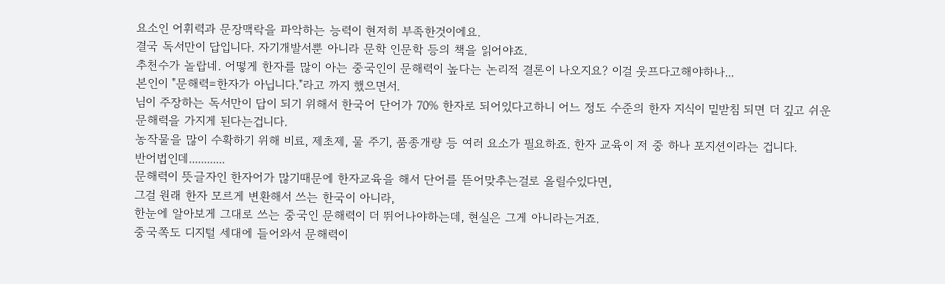요소인 어휘력과 문장맥락을 파악하는 능력이 현저히 부족한것이에요.
결국 독서만이 답입니다. 자기개발서뿐 아니라 문학 인문학 등의 책을 읽어야죠.
추천수가 놀랍네. 어떻게 한자를 많이 아는 중국인이 문해력이 높다는 논리적 결론이 나오지요? 이걸 웃프다고해야하나...
본인이 "문해력=한자가 아닙니다."라고 까지 했으면서.
님이 주장하는 독서만이 답이 되기 위해서 한국어 단어가 70% 한자로 되어있다고하니 어느 정도 수준의 한자 지식이 밑받침 되면 더 깊고 쉬운 문해력을 가지게 된다는겁니다.
농작물을 많이 수확하기 위해 비료, 제초제, 물 주기, 품종개량 등 여러 요소가 필요하죠. 한자 교육이 저 중 하나 포지션이라는 겁니다.
반어법인데............
문해력이 뜻글자인 한자어가 많기때문에 한자교육을 해서 단어를 뜯어맞추는걸로 올릴수있다면,
그걸 원래 한자 모르게 변환해서 쓰는 한국이 아니라,
한눈에 알아보게 그대로 쓰는 중국인 문해력이 더 뛰어나야하는데, 현실은 그게 아니라는거죠.
중국쪽도 디지털 세대에 들어와서 문해력이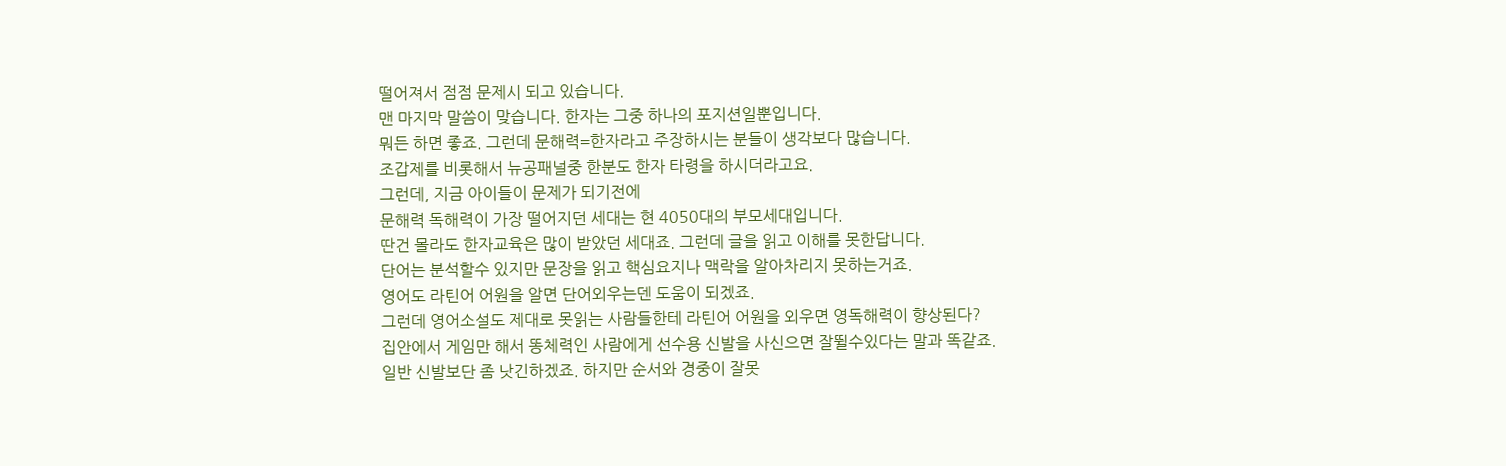떨어져서 점점 문제시 되고 있습니다.
맨 마지막 말씀이 맞습니다. 한자는 그중 하나의 포지션일뿐입니다.
뭐든 하면 좋죠. 그런데 문해력=한자라고 주장하시는 분들이 생각보다 많습니다.
조갑제를 비롯해서 뉴공패널중 한분도 한자 타령을 하시더라고요.
그런데, 지금 아이들이 문제가 되기전에
문해력 독해력이 가장 떨어지던 세대는 현 4050대의 부모세대입니다.
딴건 몰라도 한자교육은 많이 받았던 세대죠. 그런데 글을 읽고 이해를 못한답니다.
단어는 분석할수 있지만 문장을 읽고 핵심요지나 맥락을 알아차리지 못하는거죠.
영어도 라틴어 어원을 알면 단어외우는덴 도움이 되겠죠.
그런데 영어소설도 제대로 못읽는 사람들한테 라틴어 어원을 외우면 영독해력이 향상된다?
집안에서 게임만 해서 똥체력인 사람에게 선수용 신발을 사신으면 잘뛸수있다는 말과 똑같죠.
일반 신발보단 좀 낫긴하겠죠. 하지만 순서와 경중이 잘못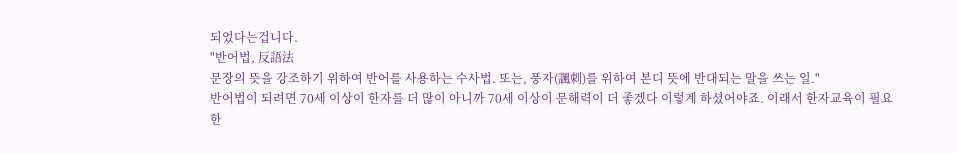되었다는겁니다.
"반어법, 反語法
문장의 뜻을 강조하기 위하여 반어를 사용하는 수사법. 또는, 풍자(諷刺)를 위하여 본디 뜻에 반대되는 말을 쓰는 일."
반어법이 되려면 70세 이상이 한자를 더 많이 아니까 70세 이상이 문해력이 더 좋겠다 이렇계 하셨어야죠. 이래서 한자교육이 필요한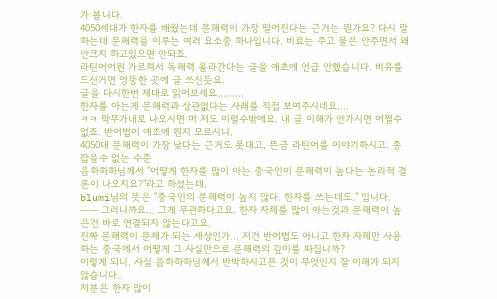가 봅니다.
4050세대가 한자를 배웠는데 문해력이 가장 떨어진다는 근거는 뭔가요? 다시 말하는데 문해력을 이루는 여러 요소중 하나입니다. 비료는 주고 물은 안주면서 왜 안크지 하고있으면 안되죠.
라틴어어원 가르쳐서 독해력 올라간다는 글을 애초에 언급 안했습니다. 비유를 드신거면 엉뚱한 곳에 글 쓰신듯요.
글을 다시한번 제대로 읽어보세요.........
한자를 아는게 문해력과 상관없다는 사례를 직접 보여주시네요....
ㅋㅋ 막무가내로 나오시면 머 저도 이럴수밖에요. 내 글 이해가 안가시면 어쩔수 없죠. 반어법이 애초에 뭔지 모르시니.
4050대 문해력이 가장 낮다는 근거도 못대고, 뜬금 라틴어를 이야기하시고. 종 잡을수 없는 수준
음하하하님께서 "어떻게 한자를 많이 아는 중국인이 문해력이 높다는 논리적 결론이 나오지요?"라고 하셨는데,
blumi님의 뜻은 "중국인의 문해력이 높지 않다. 한자를 쓰는데도." 입니다.
ㅡㅡ 그러니까요... 그게 무관하다고요. 한자 자체를 많이 아는것과 문해력이 높은건 바로 연결되지 않는다고요.
진짜 문해력이 문제가 되는 세상인가... 저건 반어법도 아니고 한자 자체만 사용하는 중국에서 어떻게 그 사실만으로 문해력의 깊이를 따집니까?
이렇게 되니, 사실 음하하하님께서 반박하시고픈 것이 무엇인지 잘 이해가 되지 않습니다..
저분은 한자 많이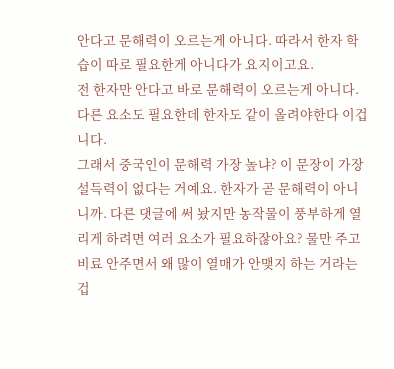안다고 문해력이 오르는게 아니다. 따라서 한자 학습이 따로 필요한게 아니다가 요지이고요.
전 한자만 안다고 바로 문해력이 오르는게 아니다. 다른 요소도 필요한데 한자도 같이 올려야한다 이겁니다.
그래서 중국인이 문해력 가장 높냐? 이 문장이 가장 설득력이 없다는 거예요. 한자가 곧 문해력이 아니니까. 다른 댓글에 써 놨지만 농작물이 풍부하게 열리게 하려면 여러 요소가 필요하잖아요? 물만 주고 비료 안주면서 왜 많이 열매가 안맺지 하는 거라는겁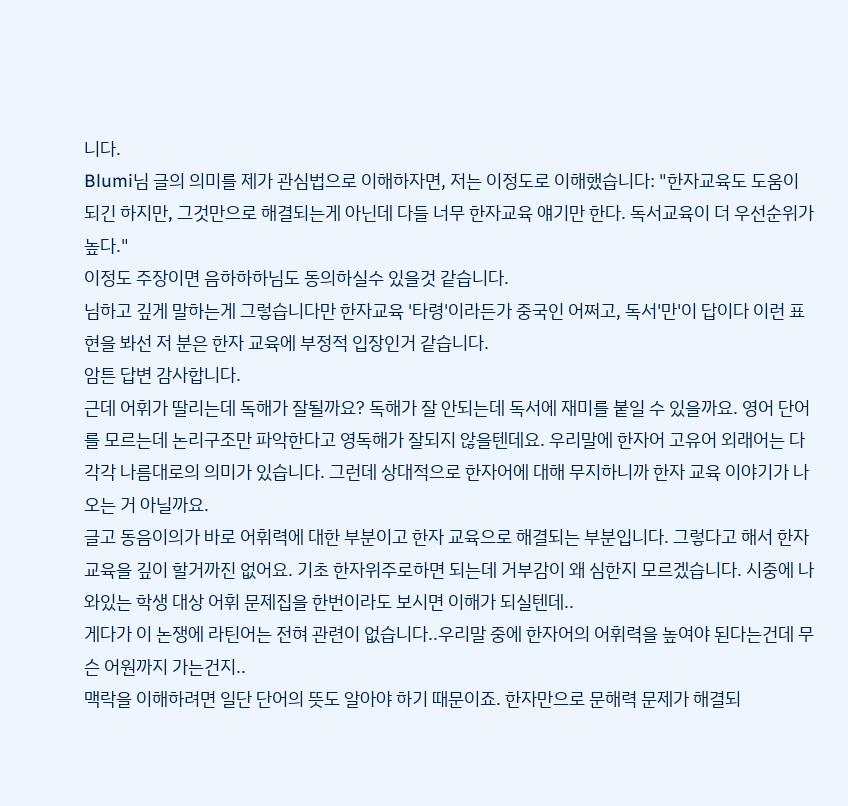니다.
Blumi님 글의 의미를 제가 관심법으로 이해하자면, 저는 이정도로 이해했습니다: "한자교육도 도움이 되긴 하지만, 그것만으로 해결되는게 아닌데 다들 너무 한자교육 얘기만 한다. 독서교육이 더 우선순위가 높다."
이정도 주장이면 음하하하님도 동의하실수 있을것 같습니다.
님하고 깊게 말하는게 그렇습니다만 한자교육 '타령'이라든가 중국인 어쩌고, 독서'만'이 답이다 이런 표현을 봐선 저 분은 한자 교육에 부정적 입장인거 같습니다.
암튼 답변 감사합니다.
근데 어휘가 딸리는데 독해가 잘될까요? 독해가 잘 안되는데 독서에 재미를 붙일 수 있을까요. 영어 단어를 모르는데 논리구조만 파악한다고 영독해가 잘되지 않을텐데요. 우리말에 한자어 고유어 외래어는 다 각각 나름대로의 의미가 있습니다. 그런데 상대적으로 한자어에 대해 무지하니까 한자 교육 이야기가 나오는 거 아닐까요.
글고 동음이의가 바로 어휘력에 대한 부분이고 한자 교육으로 해결되는 부분입니다. 그렇다고 해서 한자 교육을 깊이 할거까진 없어요. 기초 한자위주로하면 되는데 거부감이 왜 심한지 모르겠습니다. 시중에 나와있는 학생 대상 어휘 문제집을 한번이라도 보시면 이해가 되실텐데..
게다가 이 논쟁에 라틴어는 전혀 관련이 없습니다..우리말 중에 한자어의 어휘력을 높여야 된다는건데 무슨 어원까지 가는건지..
맥락을 이해하려면 일단 단어의 뜻도 알아야 하기 때문이죠. 한자만으로 문해력 문제가 해결되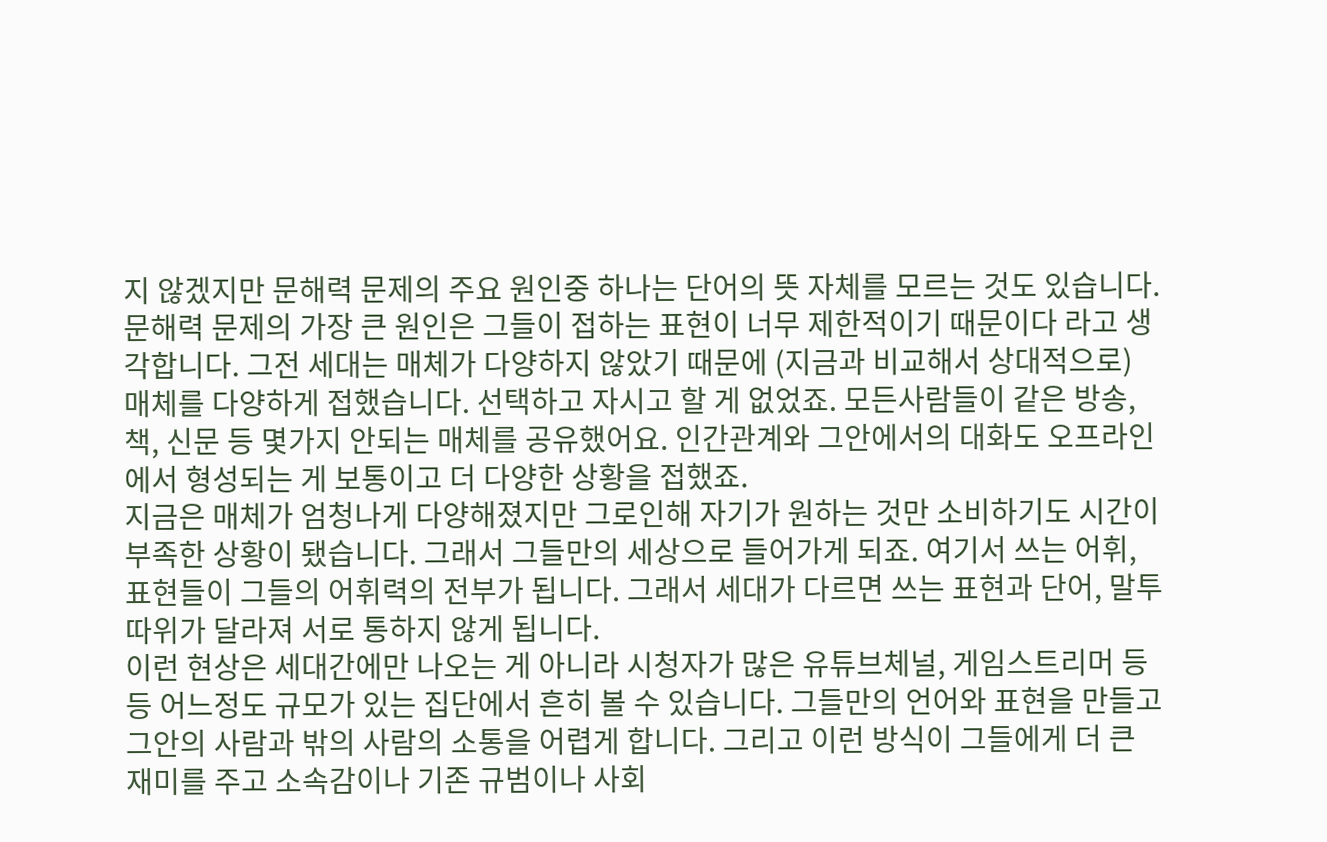지 않겠지만 문해력 문제의 주요 원인중 하나는 단어의 뜻 자체를 모르는 것도 있습니다.
문해력 문제의 가장 큰 원인은 그들이 접하는 표현이 너무 제한적이기 때문이다 라고 생각합니다. 그전 세대는 매체가 다양하지 않았기 때문에 (지금과 비교해서 상대적으로) 매체를 다양하게 접했습니다. 선택하고 자시고 할 게 없었죠. 모든사람들이 같은 방송, 책, 신문 등 몇가지 안되는 매체를 공유했어요. 인간관계와 그안에서의 대화도 오프라인에서 형성되는 게 보통이고 더 다양한 상황을 접했죠.
지금은 매체가 엄청나게 다양해졌지만 그로인해 자기가 원하는 것만 소비하기도 시간이 부족한 상황이 됐습니다. 그래서 그들만의 세상으로 들어가게 되죠. 여기서 쓰는 어휘, 표현들이 그들의 어휘력의 전부가 됩니다. 그래서 세대가 다르면 쓰는 표현과 단어, 말투 따위가 달라져 서로 통하지 않게 됩니다.
이런 현상은 세대간에만 나오는 게 아니라 시청자가 많은 유튜브체널, 게임스트리머 등등 어느정도 규모가 있는 집단에서 흔히 볼 수 있습니다. 그들만의 언어와 표현을 만들고 그안의 사람과 밖의 사람의 소통을 어렵게 합니다. 그리고 이런 방식이 그들에게 더 큰 재미를 주고 소속감이나 기존 규범이나 사회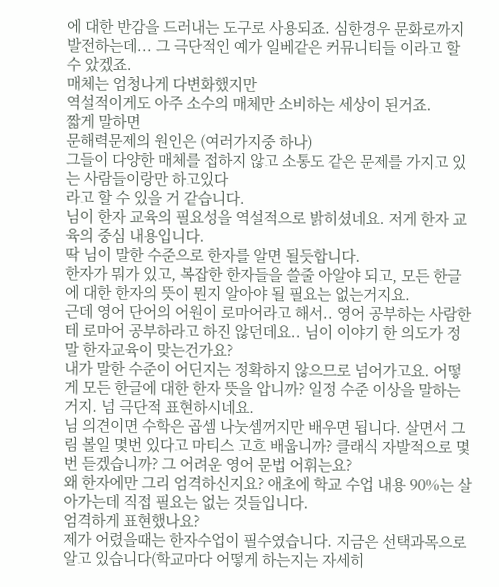에 대한 반감을 드러내는 도구로 사용되죠. 심한경우 문화로까지 발전하는데... 그 극단적인 예가 일베같은 커뮤니티들 이라고 할 수 았겠죠.
매체는 엄청나게 다변화했지만
역설적이게도 아주 소수의 매체만 소비하는 세상이 된거죠.
짧게 말하면
문해력문제의 원인은 (여러가지중 하나)
그들이 다양한 매체를 접하지 않고 소통도 같은 문제를 가지고 있는 사람들이랑만 하고있다
라고 할 수 있을 거 같습니다.
님이 한자 교육의 필요성을 역설적으로 밝히셨네요. 저게 한자 교육의 중심 내용입니다.
딱 님이 말한 수준으로 한자를 알면 될듯합니다.
한자가 뭐가 있고, 복잡한 한자들을 쓸줄 아알야 되고, 모든 한글에 대한 한자의 뜻이 뭔지 알아야 될 필요는 없는거지요.
근데 영어 단어의 어원이 로마어라고 해서.. 영어 공부하는 사람한테 로마어 공부하라고 하진 않던데요.. 님이 이야기 한 의도가 정말 한자교육이 맞는건가요?
내가 말한 수준이 어딘지는 정확하지 않으므로 넘어가고요. 어떻게 모든 한글에 대한 한자 뜻을 압니까? 일정 수준 이상을 말하는거지. 넘 극단적 표현하시네요.
님 의견이면 수학은 곱셈 나눗셈꺼지만 배우면 됩니다. 살면서 그림 볼일 몇번 있다고 마티스 고흐 배웁니까? 클래식 자발적으로 몇번 듣겠습니까? 그 어려운 영어 문법 어휘는요?
왜 한자에만 그리 엄격하신지요? 애초에 학교 수업 내용 90%는 살아가는데 직접 필요는 없는 것들입니다.
엄격하게 표현했나요?
제가 어렸을때는 한자수업이 필수였습니다. 지금은 선택과목으로 알고 있습니다(학교마다 어떻게 하는지는 자세히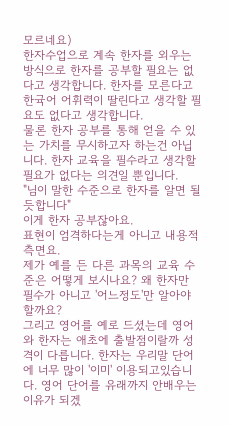모르네요)
한자수업으로 계속 한자를 외우는 방식으로 한자를 공부할 필요는 없다고 생각합니다. 한자를 모른다고 한귝어 어휘력이 딸린다고 생각할 필요도 없다고 생각합니다.
물론 한자 공부를 통해 얻을 수 있는 가치를 무시하고자 하는건 아닙니다. 한자 교육을 필수라고 생각할 필요가 없다는 의견일 뿐입니다.
"님이 말한 수준으로 한자를 알면 될듯합니다"
이게 한자 공부잖아요.
표현이 엄격하다는게 아니고 내용적 측면요.
제가 예를 든 다른 과목의 교육 수준은 어떻게 보시나요? 왜 한자만 필수가 아니고 '어느정도'만 알아야할까요?
그리고 영어를 예로 드셨는데 영어와 한자는 애초에 출발점이랄까 성격이 다릅니다. 한자는 우리말 단어에 너무 많이 '이미' 이용되고있습니다. 영어 단어를 유래까지 안배우는 이유가 되겠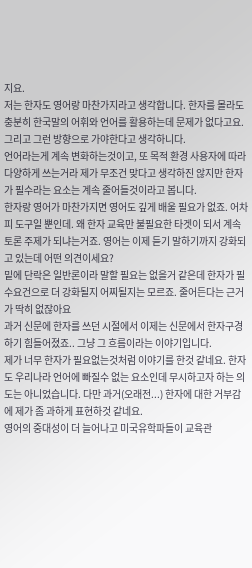지요.
저는 한자도 영어랑 마찬가지라고 생각합니다. 한자를 몰라도 충분히 한국말의 어휘와 언어를 활용하는데 문제가 없다고요. 그리고 그런 방향으로 가야한다고 생각하니다.
언어라는게 계속 변화하는것이고, 또 목적 환경 사용자에 따라 다양하게 쓰는거라 제가 무조건 맞다고 생각하진 않지만 한자가 필수라는 요소는 계속 줄어들것이라고 봅니다.
한자랑 영어가 마찬가지면 영어도 깊게 배울 필요가 없죠. 어차피 도구일 뿐인데. 왜 한자 교육만 불필요한 타겟이 되서 계속 토론 주제가 되냐는거죠. 영어는 이제 듣기 말하기까지 강화되고 있는데 어떤 의견이세요?
밑에 단락은 일반론이라 말할 필요는 없을거 같은데 한자가 필수요건으로 더 강화될지 어찌될지는 모르죠. 줄어든다는 근거가 딱히 없잖아요
과거 신문에 한자를 쓰던 시절에서 이제는 신문에서 한자구경하기 힘들어졌죠.. 그냥 그 흐름이라는 이야기입니다.
제가 너무 한자가 필요없는것처럼 이야기를 한것 같네요. 한자도 우리나라 언어에 빠질수 없는 요소인데 무시하고자 하는 의도는 아니었습니다. 다만 과거(오래전...) 한자에 대한 거부감에 제가 좀 과하게 표현하것 같네요.
영어의 중대성이 더 늘어나고 미국유학파들이 교육관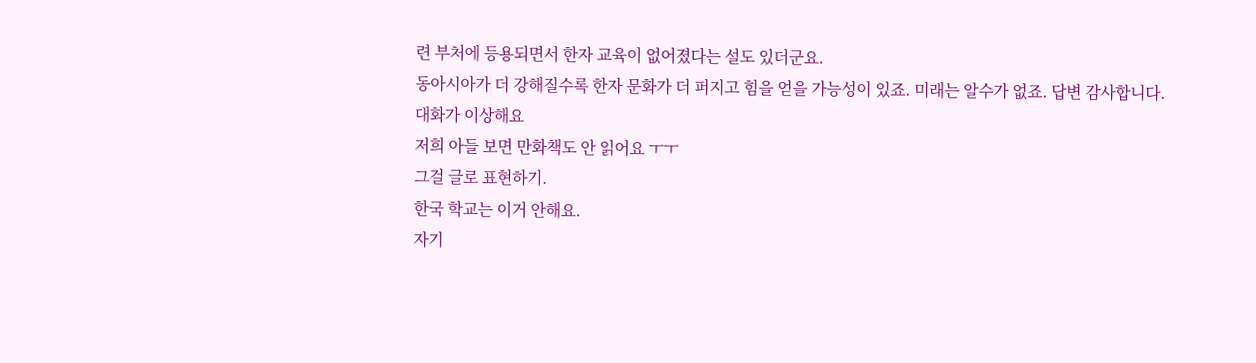련 부처에 등용되면서 한자 교육이 없어졌다는 설도 있더군요.
동아시아가 더 강해질수록 한자 문화가 더 퍼지고 힘을 얻을 가능성이 있죠. 미래는 알수가 없죠. 답변 감사합니다.
대화가 이상해요
저희 아들 보면 만화책도 안 읽어요 ㅜㅜ
그걸 글로 표현하기.
한국 학교는 이거 안해요.
자기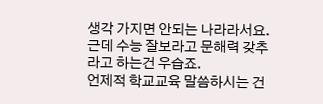생각 가지면 안되는 나라라서요.
근데 수능 잘보라고 문해력 갖추라고 하는건 우습죠.
언제적 학교교육 말씀하시는 건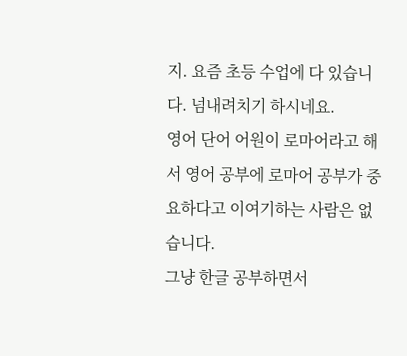지. 요즘 초등 수업에 다 있습니다. 넘내려치기 하시네요.
영어 단어 어원이 로마어라고 해서 영어 공부에 로마어 공부가 중요하다고 이여기하는 사람은 없습니다.
그냥 한글 공부하면서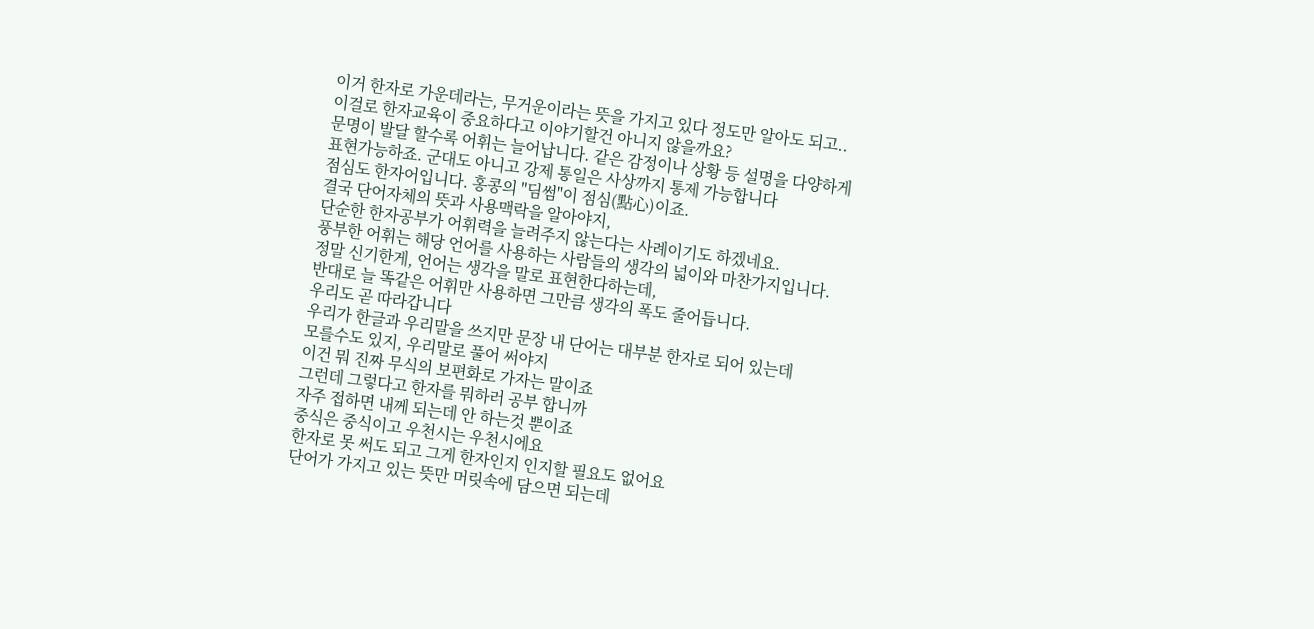이거 한자로 가운데라는, 무거운이라는 뜻을 가지고 있다 정도만 알아도 되고.. 이걸로 한자교육이 중요하다고 이야기할건 아니지 않을까요?
문명이 발달 할수록 어휘는 늘어납니다. 같은 감정이나 상황 등 설명을 다양하게 표현가능하죠. 군대도 아니고 강제 통일은 사상까지 통제 가능합니다
점심도 한자어입니다. 홍콩의 "딤썸"이 점심(點心)이죠.
결국 단어자체의 뜻과 사용맥락을 알아야지,
단순한 한자공부가 어휘력을 늘려주지 않는다는 사례이기도 하겠네요.
풍부한 어휘는 해당 언어를 사용하는 사람들의 생각의 넓이와 마찬가지입니다.
정말 신기한게, 언어는 생각을 말로 표현한다하는데,
반대로 늘 똑같은 어휘만 사용하면 그만큼 생각의 폭도 줄어듭니다.
우리도 곧 따라갑니다
우리가 한글과 우리말을 쓰지만 문장 내 단어는 대부분 한자로 되어 있는데
모를수도 있지, 우리말로 풀어 써야지
이건 뭐 진짜 무식의 보편화로 가자는 말이죠
그런데 그렇다고 한자를 뭐하러 공부 합니까
자주 접하면 내께 되는데 안 하는것 뿐이죠
중식은 중식이고 우천시는 우천시에요
한자로 못 써도 되고 그게 한자인지 인지할 필요도 없어요
단어가 가지고 있는 뜻만 머릿속에 담으면 되는데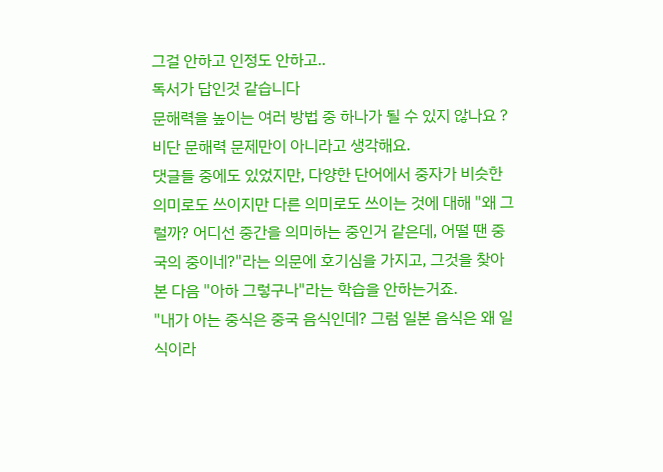그걸 안하고 인정도 안하고..
독서가 답인것 같습니다
문해력을 높이는 여러 방법 중 하나가 될 수 있지 않나요 ?
비단 문해력 문제만이 아니라고 생각해요.
댓글들 중에도 있었지만, 다양한 단어에서 중자가 비슷한 의미로도 쓰이지만 다른 의미로도 쓰이는 것에 대해 "왜 그럴까? 어디선 중간을 의미하는 중인거 같은데, 어떨 땐 중국의 중이네?"라는 의문에 호기심을 가지고, 그것을 찾아본 다음 "아하 그렇구나"라는 학습을 안하는거죠.
"내가 아는 중식은 중국 음식인데? 그럼 일본 음식은 왜 일식이라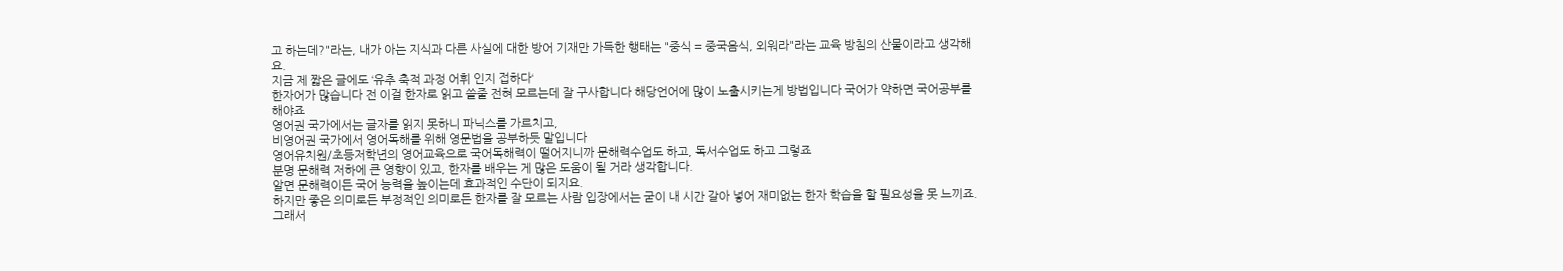고 하는데?"라는, 내가 아는 지식과 다른 사실에 대한 방어 기재만 가득한 행태는 "중식 = 중국음식, 외워라"라는 교육 방침의 산물이라고 생각해요.
지금 제 짧은 글에도 ‘유추 축적 과정 어휘 인지 접하다‘
한자어가 많습니다 전 이걸 한자로 읽고 쓸줄 전혀 모르는데 잘 구사합니다 해당언어에 많이 노출시키는게 방법입니다 국어가 약하면 국어공부를 해야죠
영어권 국가에서는 글자를 읽지 못하니 파닉스를 가르치고,
비영어권 국가에서 영어독해를 위해 영문법을 공부하듯 말입니다
영어유치원/초등저학년의 영어교육으로 국어독해력이 떨어지니까 문해력수업도 하고, 독서수업도 하고 그렇죠
분명 문해력 저하에 큰 영향이 있고, 한자를 배우는 게 많은 도움이 될 거라 생각합니다.
알면 문해력이든 국어 능력을 높이는데 효과적인 수단이 되지요.
하지만 좋은 의미로든 부정적인 의미로든 한자를 잘 모르는 사람 입장에서는 굳이 내 시간 갈아 넣어 재미없는 한자 학습을 할 필요성을 못 느끼죠.
그래서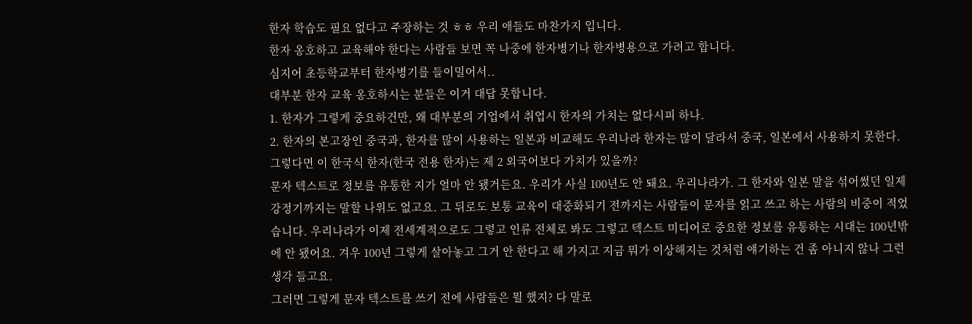한자 학습도 필요 없다고 주장하는 것 ㅎㅎ 우리 애들도 마찬가지 입니다.
한자 옹호하고 교육해야 한다는 사람들 보면 꼭 나중에 한자병기나 한자병용으로 가려고 합니다.
심지어 초등학교부터 한자병기를 들이밀어서..
대부분 한자 교육 옹호하시는 분들은 이거 대답 못합니다.
1. 한자가 그렇게 중요하건만, 왜 대부분의 기업에서 취업시 한자의 가치는 없다시피 하나.
2. 한자의 본고장인 중국과, 한자를 많이 사용하는 일본과 비교해도 우리나라 한자는 많이 달라서 중국, 일본에서 사용하지 못한다. 그렇다면 이 한국식 한자(한국 전용 한자)는 제 2 외국어보다 가치가 있을까?
문자 텍스트로 정보를 유통한 지가 얼마 안 됐거든요. 우리가 사실 100년도 안 돼요. 우리나라가. 그 한자와 일본 말을 섞어썼던 일제 강정기까지는 말할 나위도 없고요. 그 뒤로도 보통 교육이 대중화되기 전까지는 사람들이 문자를 읽고 쓰고 하는 사람의 비중이 적었습니다. 우리나라가 이제 전세계적으로도 그렇고 인류 전체로 봐도 그렇고 텍스트 미디어로 중요한 정보를 유통하는 시대는 100년밖에 안 됐어요. 겨우 100년 그렇게 살아놓고 그거 안 한다고 해 가지고 지금 뭐가 이상해지는 것처럼 얘기하는 건 좀 아니지 않나 그런 생각 들고요.
그러면 그렇게 문자 텍스트를 쓰기 전에 사람들은 뭘 했지? 다 말로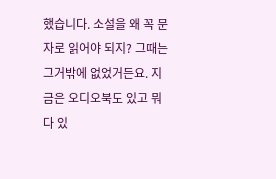했습니다. 소설을 왜 꼭 문자로 읽어야 되지? 그때는 그거밖에 없었거든요. 지금은 오디오북도 있고 뭐 다 있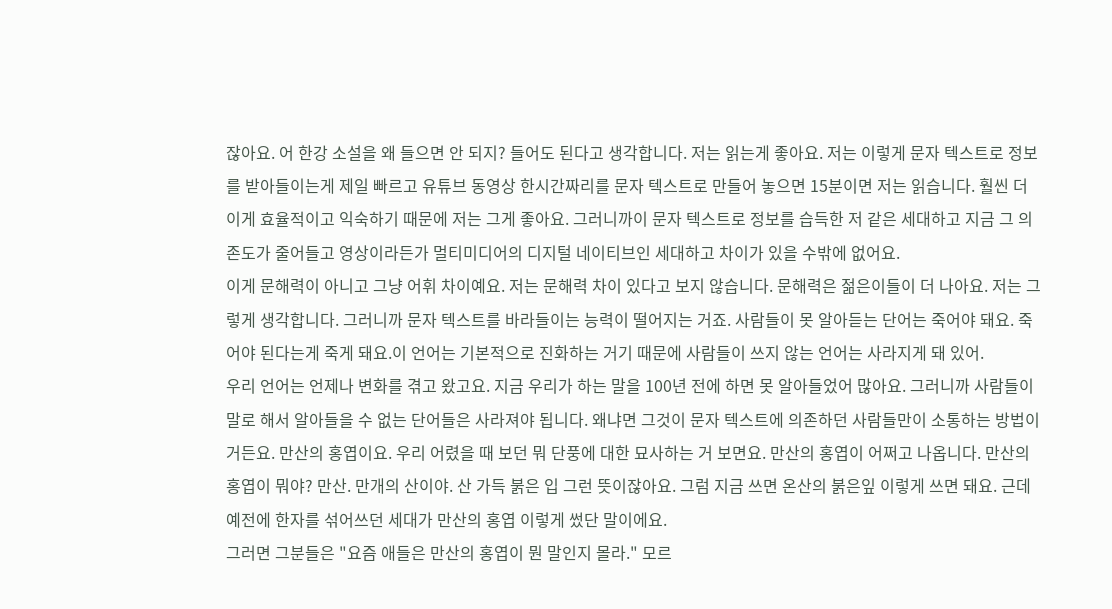잖아요. 어 한강 소설을 왜 들으면 안 되지? 들어도 된다고 생각합니다. 저는 읽는게 좋아요. 저는 이렇게 문자 텍스트로 정보를 받아들이는게 제일 빠르고 유튜브 동영상 한시간짜리를 문자 텍스트로 만들어 놓으면 15분이면 저는 읽습니다. 훨씬 더 이게 효율적이고 익숙하기 때문에 저는 그게 좋아요. 그러니까이 문자 텍스트로 정보를 습득한 저 같은 세대하고 지금 그 의존도가 줄어들고 영상이라든가 멀티미디어의 디지털 네이티브인 세대하고 차이가 있을 수밖에 없어요.
이게 문해력이 아니고 그냥 어휘 차이예요. 저는 문해력 차이 있다고 보지 않습니다. 문해력은 젊은이들이 더 나아요. 저는 그렇게 생각합니다. 그러니까 문자 텍스트를 바라들이는 능력이 떨어지는 거죠. 사람들이 못 알아듣는 단어는 죽어야 돼요. 죽어야 된다는게 죽게 돼요.이 언어는 기본적으로 진화하는 거기 때문에 사람들이 쓰지 않는 언어는 사라지게 돼 있어.
우리 언어는 언제나 변화를 겪고 왔고요. 지금 우리가 하는 말을 100년 전에 하면 못 알아들었어 많아요. 그러니까 사람들이 말로 해서 알아들을 수 없는 단어들은 사라져야 됩니다. 왜냐면 그것이 문자 텍스트에 의존하던 사람들만이 소통하는 방법이거든요. 만산의 홍엽이요. 우리 어렸을 때 보던 뭐 단풍에 대한 묘사하는 거 보면요. 만산의 홍엽이 어쩌고 나옵니다. 만산의 홍엽이 뭐야? 만산. 만개의 산이야. 산 가득 붉은 입 그런 뜻이잖아요. 그럼 지금 쓰면 온산의 붉은잎 이렇게 쓰면 돼요. 근데 예전에 한자를 섞어쓰던 세대가 만산의 홍엽 이렇게 썼단 말이에요.
그러면 그분들은 "요즘 애들은 만산의 홍엽이 뭔 말인지 몰라." 모르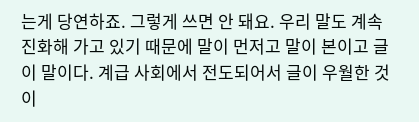는게 당연하죠. 그렇게 쓰면 안 돼요. 우리 말도 계속 진화해 가고 있기 때문에 말이 먼저고 말이 본이고 글이 말이다. 계급 사회에서 전도되어서 글이 우월한 것이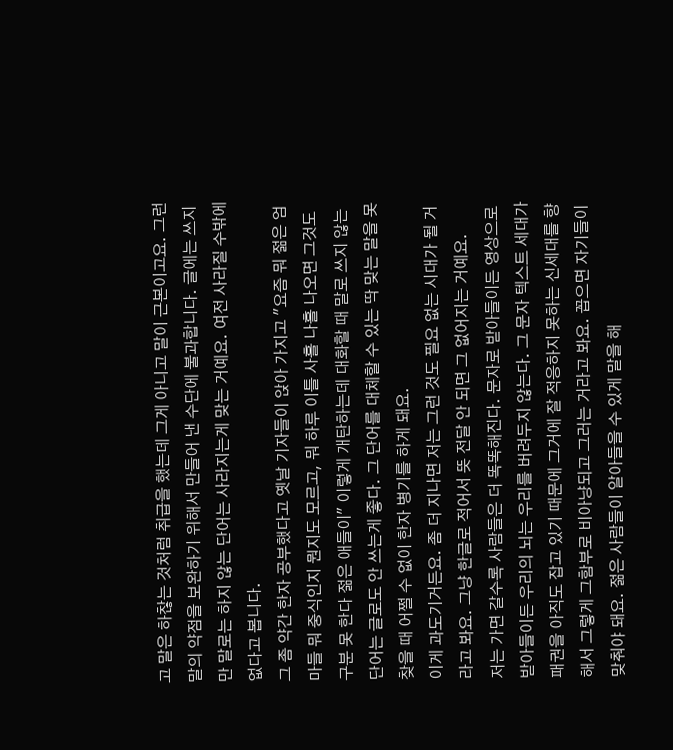고 말은 하찮는 것처럼 취급을 했는데 그게 아니고 말이 근본이고요. 그런 말의 약점을 보완하기 위해서 만들어 낸 수단에 불과합니다. 글에는 쓰지만 말로는 하지 않는 단어는 사라지는게 맞는 거예요. 여전 사라질 수밖에 없다고 봅니다.
그 좀 약간 한자 공부했다고 옛날 기자들이 앉아 가지고 "요즘 뭐 젊은 엄마들 뭐 중식인지 뭔지도 모르고, 뭐 하루 이틀 사흘 나흘 나오면 그것도 구분 못 한다 젊은 애들이" 이렇게 개탄하는데 대화할 때 말로 쓰지 않는 단어는 글로도 안 쓰는게 좋다. 그 단어를 대체할 수 있는 딱 맞는 말을 못 찾을 때 어쩔 수 없이 한자 병기를 하게 돼요.
이게 과도기거든요. 좀 더 지나면 저는 그런 것도 필요 없는 시대가 될 거라고 봐요. 그냥 한글로 적어서 뜻 전달 안 되면 그 없어지는 거예요.
저는 가면 갈수록 사람들은 더 똑똑해진다. 문자로 받아들이든 영상으로 받아들이든 우리의 뇌는 우리를 버려두지 않는다. 그 문자 텍스트 세대가 패권을 아직도 잡고 있기 때문에 그거에 잘 적응하지 못하는 신세대를 향해서 그렇게 그함부로 비아냥되고 그러는 거라고 봐요. 꼽으면 자기들이 맞춰야 돼요. 젊은 사람들이 알아들을 수 있게 말을 해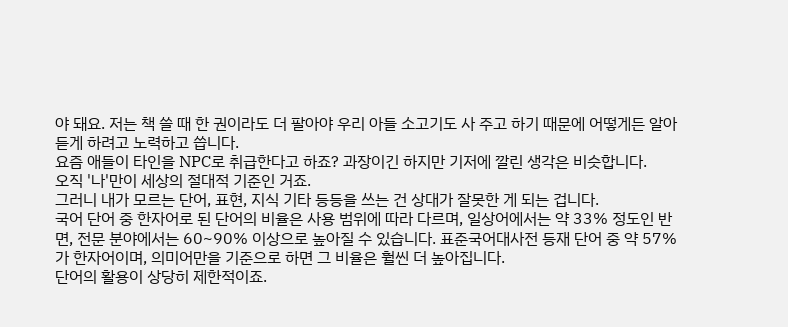야 돼요. 저는 책 쓸 때 한 권이라도 더 팔아야 우리 아들 소고기도 사 주고 하기 때문에 어떻게든 알아듣게 하려고 노력하고 씁니다.
요즘 애들이 타인을 NPC로 취급한다고 하죠? 과장이긴 하지만 기저에 깔린 생각은 비슷합니다.
오직 '나'만이 세상의 절대적 기준인 거죠.
그러니 내가 모르는 단어, 표현, 지식 기타 등등을 쓰는 건 상대가 잘못한 게 되는 겁니다.
국어 단어 중 한자어로 된 단어의 비율은 사용 범위에 따라 다르며, 일상어에서는 약 33% 정도인 반면, 전문 분야에서는 60~90% 이상으로 높아질 수 있습니다. 표준국어대사전 등재 단어 중 약 57%가 한자어이며, 의미어만을 기준으로 하면 그 비율은 훨씬 더 높아집니다.
단어의 활용이 상당히 제한적이죠.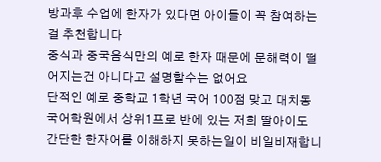방과후 수업에 한자가 있다면 아이들이 꼭 참여하는걸 추천합니다
중식과 중국음식만의 예로 한자 때문에 문해력이 떨어지는건 아니다고 설명할수는 없어요
단적인 예로 중학교 1학년 국어 100점 맞고 대치동 국어학원에서 상위1프로 반에 있는 저희 딸아이도 간단한 한자어를 이해하지 못하는일이 비일비재합니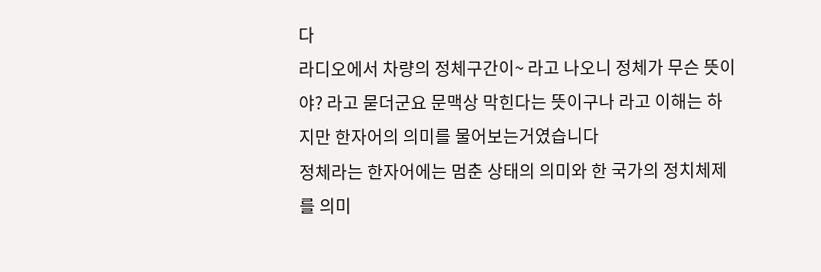다
라디오에서 차량의 정체구간이~ 라고 나오니 정체가 무슨 뜻이야? 라고 묻더군요 문맥상 막힌다는 뜻이구나 라고 이해는 하지만 한자어의 의미를 물어보는거였습니다
정체라는 한자어에는 멈춘 상태의 의미와 한 국가의 정치체제를 의미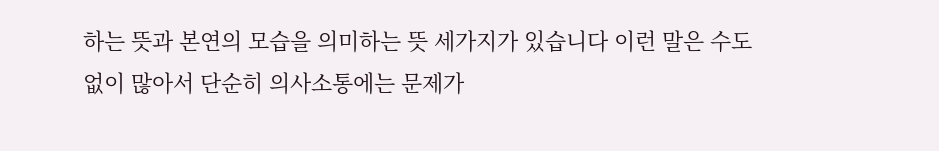하는 뜻과 본연의 모습을 의미하는 뜻 세가지가 있습니다 이런 말은 수도 없이 많아서 단순히 의사소통에는 문제가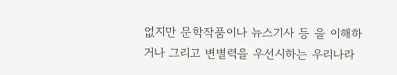없지만 문학작품이나 뉴스기사 등 을 이해하거나 그리고 변별력을 우선시하는 우리나라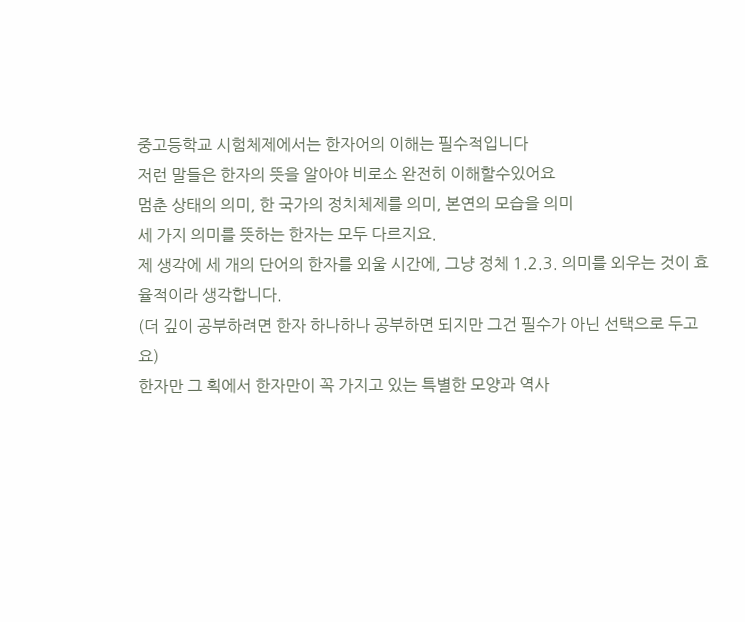중고등학교 시험체제에서는 한자어의 이해는 필수적입니다
저런 말들은 한자의 뜻을 알아야 비로소 완전히 이해할수있어요
멈춘 상태의 의미, 한 국가의 정치체제를 의미, 본연의 모습을 의미
세 가지 의미를 뜻하는 한자는 모두 다르지요.
제 생각에 세 개의 단어의 한자를 외울 시간에, 그냥 정체 1.2.3. 의미를 외우는 것이 효율적이라 생각합니다.
(더 깊이 공부하려면 한자 하나하나 공부하면 되지만 그건 필수가 아닌 선택으로 두고요)
한자만 그 획에서 한자만이 꼭 가지고 있는 특별한 모양과 역사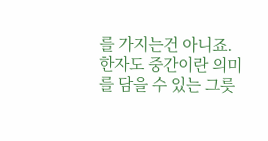를 가지는건 아니죠. 한자도 중간이란 의미를 담을 수 있는 그릇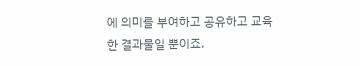에 의미를 부여하고 공유하고 교육한 결과물일 뿐이죠.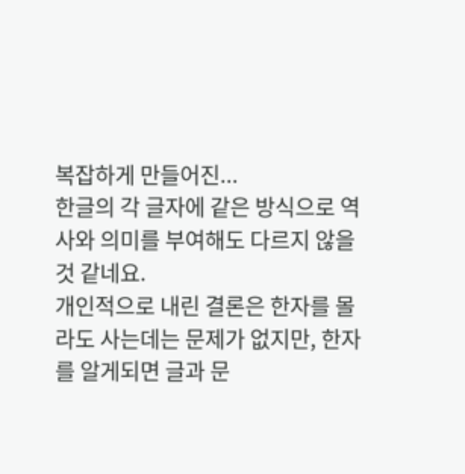복잡하게 만들어진...
한글의 각 글자에 같은 방식으로 역사와 의미를 부여해도 다르지 않을것 같네요.
개인적으로 내린 결론은 한자를 몰라도 사는데는 문제가 없지만, 한자를 알게되면 글과 문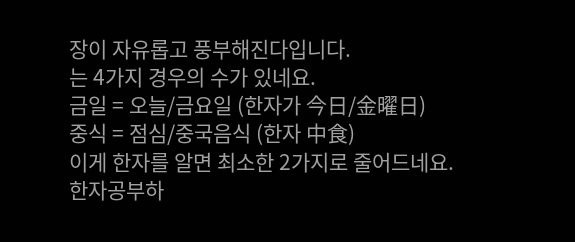장이 자유롭고 풍부해진다입니다.
는 4가지 경우의 수가 있네요.
금일 = 오늘/금요일 (한자가 今日/金曜日)
중식 = 점심/중국음식 (한자 中食)
이게 한자를 알면 최소한 2가지로 줄어드네요.
한자공부하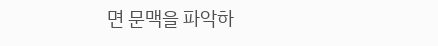면 문맥을 파악하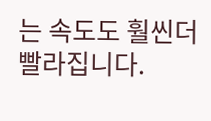는 속도도 훨씬더 빨라집니다.